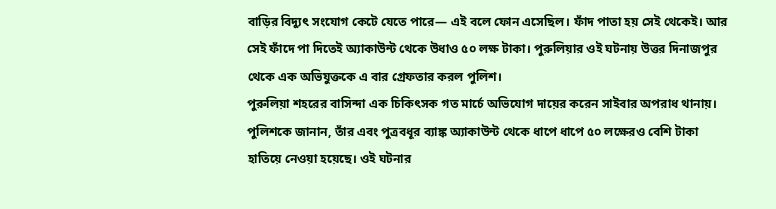বাড়ির বিদ্যুৎ সংযোগ কেটে যেতে পারে— এই বলে ফোন এসেছিল। ফাঁদ পাতা হয় সেই থেকেই। আর সেই ফাঁদে পা দিতেই অ্যাকাউন্ট থেকে উধাও ৫০ লক্ষ টাকা। পুরুলিয়ার ওই ঘটনায় উত্তর দিনাজপুর থেকে এক অভিযুক্তকে এ বার গ্রেফতার করল পুলিশ।
পুরুলিয়া শহরের বাসিন্দা এক চিকিৎসক গত মার্চে অভিযোগ দায়ের করেন সাইবার অপরাধ থানায়। পুলিশকে জানান, তাঁর এবং পুত্রবধূর ব্যাঙ্ক অ্যাকাউন্ট থেকে ধাপে ধাপে ৫০ লক্ষেরও বেশি টাকা হাতিয়ে নেওয়া হয়েছে। ওই ঘটনার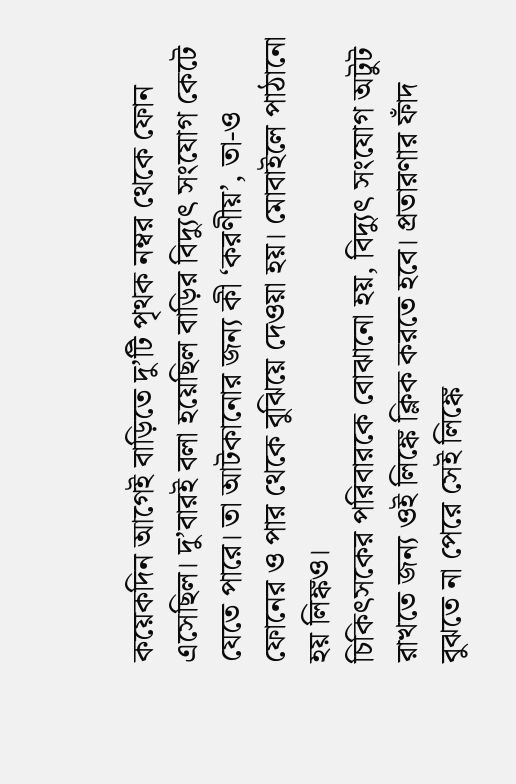কয়েকদিন আগেই বাড়িতে দু’টি পৃথক নম্বর থেকে ফোন এসেছিল। দু’বারই বলা হয়েছিল বাড়ির বিদ্যুৎ সংযোগ কেটে যেতে পারে। তা আটকানোর জন্য কী ‘করণীয়’, তা-ও ফোনের ও পার থেকে বুঝিয়ে দেওয়া হয়। মোবাইলে পাঠানো হয় লিঙ্কও।
চিকিৎসকের পরিবারকে বোঝানো হয়, বিদ্যুৎ সংযোগ অটুট রাখতে জন্য ওই লিঙ্কে ক্লিক করতে হবে। প্রতারণার ফাঁদ বুঝতে না পেরে সেই লিঙ্কে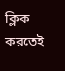ক্লিক করতেই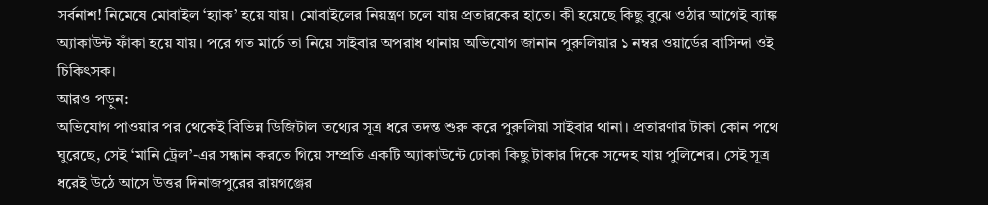সর্বনাশ! নিমেষে মোবাইল ‘হ্যাক’ হয়ে যায়। মোবাইলের নিয়ন্ত্রণ চলে যায় প্রতারকের হাতে। কী হয়েছে কিছু বুঝে ওঠার আগেই ব্যাঙ্ক অ্যাকাউন্ট ফাঁকা হয়ে যায়। পরে গত মার্চে তা নিয়ে সাইবার অপরাধ থানায় অভিযোগ জানান পুরুলিয়ার ১ নম্বর ওয়ার্ডের বাসিন্দা ওই চিকিৎসক।
আরও পড়ুন:
অভিযোগ পাওয়ার পর থেকেই বিভিন্ন ডিজিটাল তথ্যের সূত্র ধরে তদন্ত শুরু করে পুরুলিয়া সাইবার থানা। প্রতারণার টাকা কোন পথে ঘুরেছে, সেই ‘মানি ট্রেল’-এর সন্ধান করতে গিয়ে সম্প্রতি একটি অ্যাকাউন্টে ঢোকা কিছু টাকার দিকে সন্দেহ যায় পুলিশের। সেই সূত্র ধরেই উঠে আসে উত্তর দিনাজপুরের রায়গঞ্জের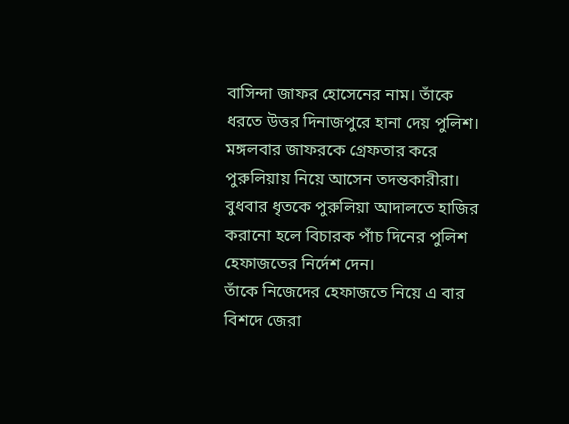বাসিন্দা জাফর হোসেনের নাম। তাঁকে ধরতে উত্তর দিনাজপুরে হানা দেয় পুলিশ। মঙ্গলবার জাফরকে গ্রেফতার করে পুরুলিয়ায় নিয়ে আসেন তদন্তকারীরা। বুধবার ধৃতকে পুরুলিয়া আদালতে হাজির করানো হলে বিচারক পাঁচ দিনের পুলিশ হেফাজতের নির্দেশ দেন।
তাঁকে নিজেদের হেফাজতে নিয়ে এ বার বিশদে জেরা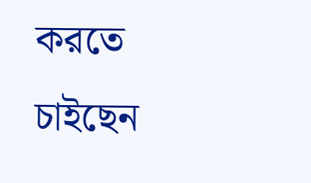করতে চাইছেন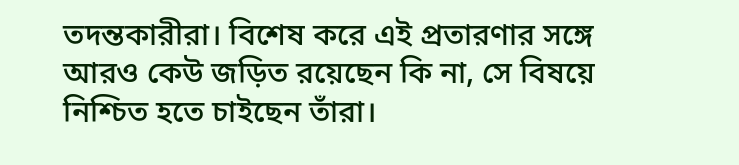তদন্তকারীরা। বিশেষ করে এই প্রতারণার সঙ্গে আরও কেউ জড়িত রয়েছেন কি না, সে বিষয়ে নিশ্চিত হতে চাইছেন তাঁরা।